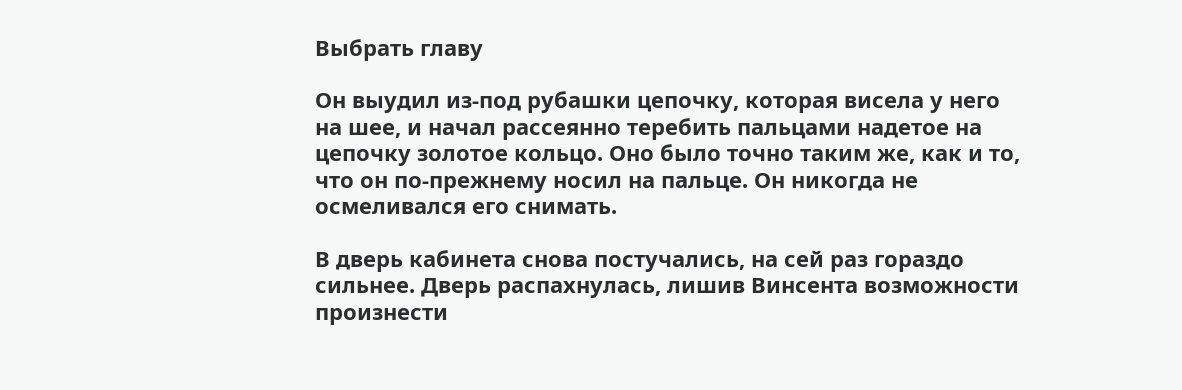Выбрать главу

Он выудил из-под рубашки цепочку, которая висела у него на шее, и начал рассеянно теребить пальцами надетое на цепочку золотое кольцо. Оно было точно таким же, как и то, что он по-прежнему носил на пальце. Он никогда не осмеливался его снимать.

В дверь кабинета снова постучались, на сей раз гораздо сильнее. Дверь распахнулась, лишив Винсента возможности произнести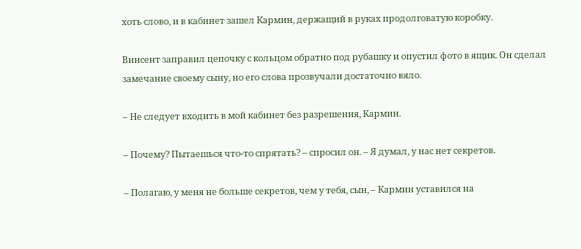хоть слово, и в кабинет зашел Кармин, держащий в руках продолговатую коробку.

Винсент заправил цепочку с кольцом обратно под рубашку и опустил фото в ящик. Он сделал замечание своему сыну, но его слова прозвучали достаточно вяло.

– Не следует входить в мой кабинет без разрешения, Кармин.

– Почему? Пытаешься что-то спрятать? – спросил он. – Я думал, у нас нет секретов.

– Полагаю, у меня не больше секретов, чем у тебя, сын, – Кармин уставился на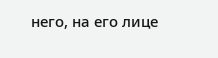него, на его лице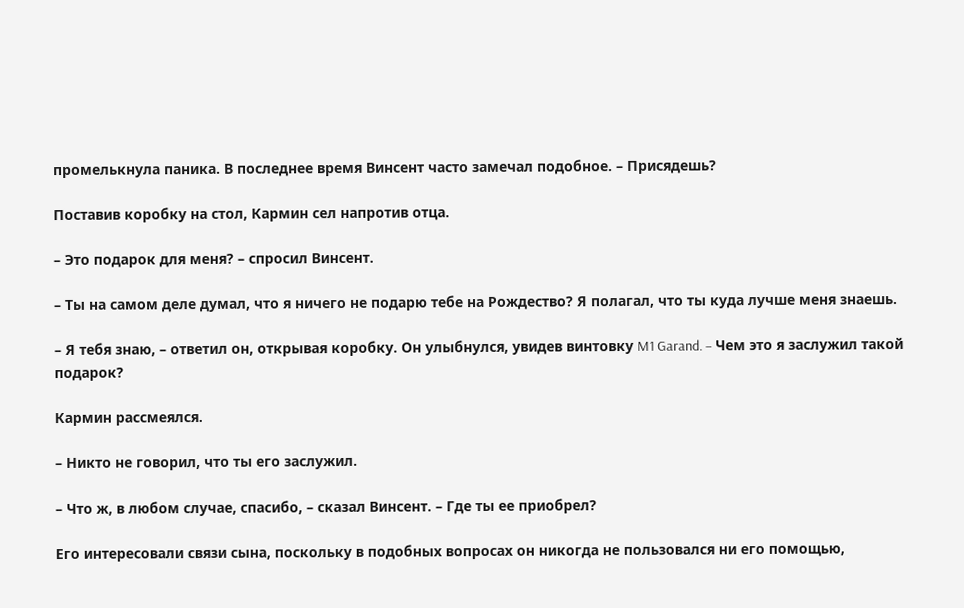промелькнула паника. В последнее время Винсент часто замечал подобное. – Присядешь?

Поставив коробку на стол, Кармин сел напротив отца.

– Это подарок для меня? – спросил Винсент.

– Ты на самом деле думал, что я ничего не подарю тебе на Рождество? Я полагал, что ты куда лучше меня знаешь.

– Я тебя знаю, – ответил он, открывая коробку. Он улыбнулся, увидев винтовку M1 Garand. – Чем это я заслужил такой подарок?

Кармин рассмеялся.

– Никто не говорил, что ты его заслужил.

– Что ж, в любом случае, спасибо, – сказал Винсент. – Где ты ее приобрел?

Его интересовали связи сына, поскольку в подобных вопросах он никогда не пользовался ни его помощью,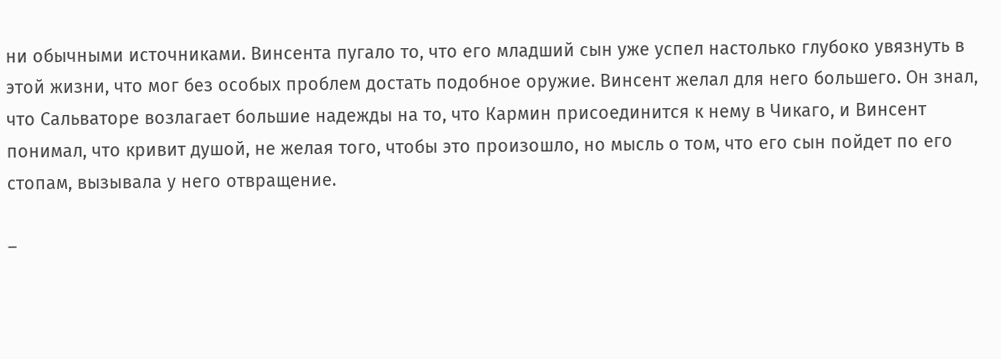ни обычными источниками. Винсента пугало то, что его младший сын уже успел настолько глубоко увязнуть в этой жизни, что мог без особых проблем достать подобное оружие. Винсент желал для него большего. Он знал, что Сальваторе возлагает большие надежды на то, что Кармин присоединится к нему в Чикаго, и Винсент понимал, что кривит душой, не желая того, чтобы это произошло, но мысль о том, что его сын пойдет по его стопам, вызывала у него отвращение.

–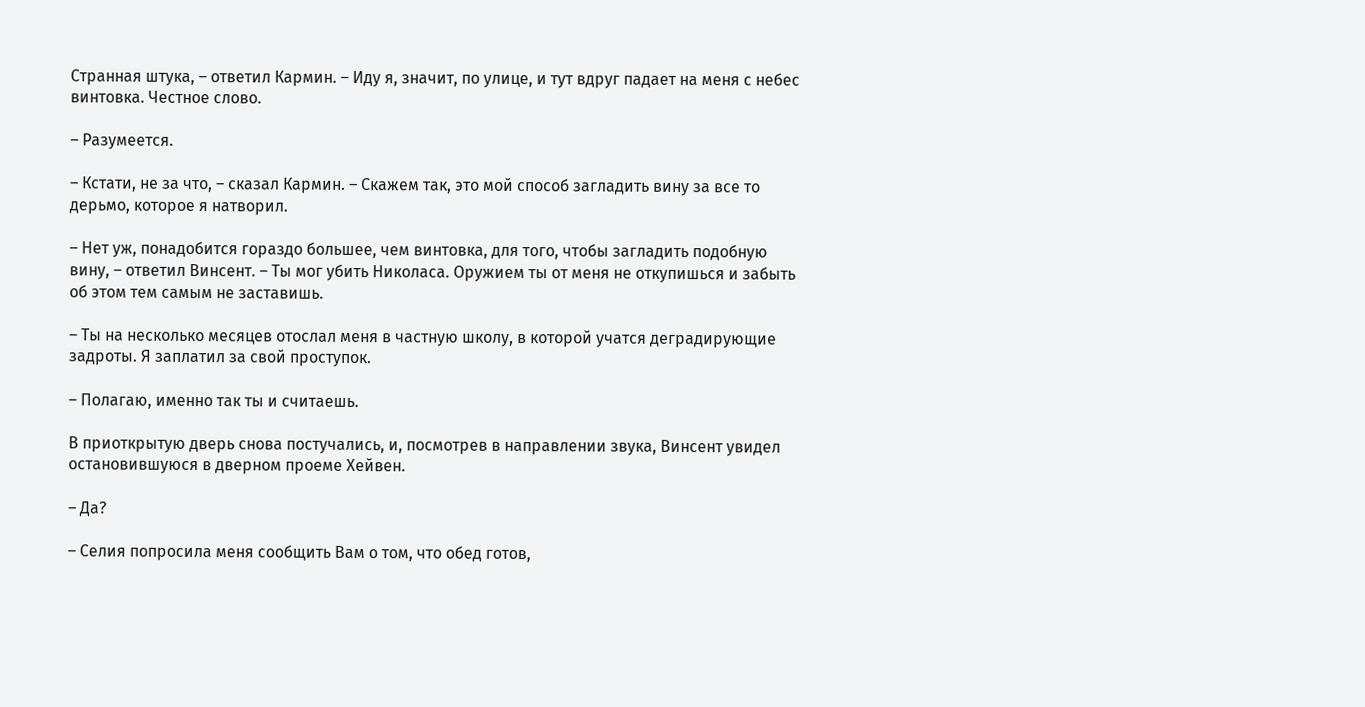Странная штука, – ответил Кармин. – Иду я, значит, по улице, и тут вдруг падает на меня с небес винтовка. Честное слово.

– Разумеется.

– Кстати, не за что, – сказал Кармин. – Скажем так, это мой способ загладить вину за все то дерьмо, которое я натворил.

– Нет уж, понадобится гораздо большее, чем винтовка, для того, чтобы загладить подобную вину, – ответил Винсент. – Ты мог убить Николаса. Оружием ты от меня не откупишься и забыть об этом тем самым не заставишь.

– Ты на несколько месяцев отослал меня в частную школу, в которой учатся деградирующие задроты. Я заплатил за свой проступок.

– Полагаю, именно так ты и считаешь.

В приоткрытую дверь снова постучались, и, посмотрев в направлении звука, Винсент увидел остановившуюся в дверном проеме Хейвен.

– Да?

– Селия попросила меня сообщить Вам о том, что обед готов,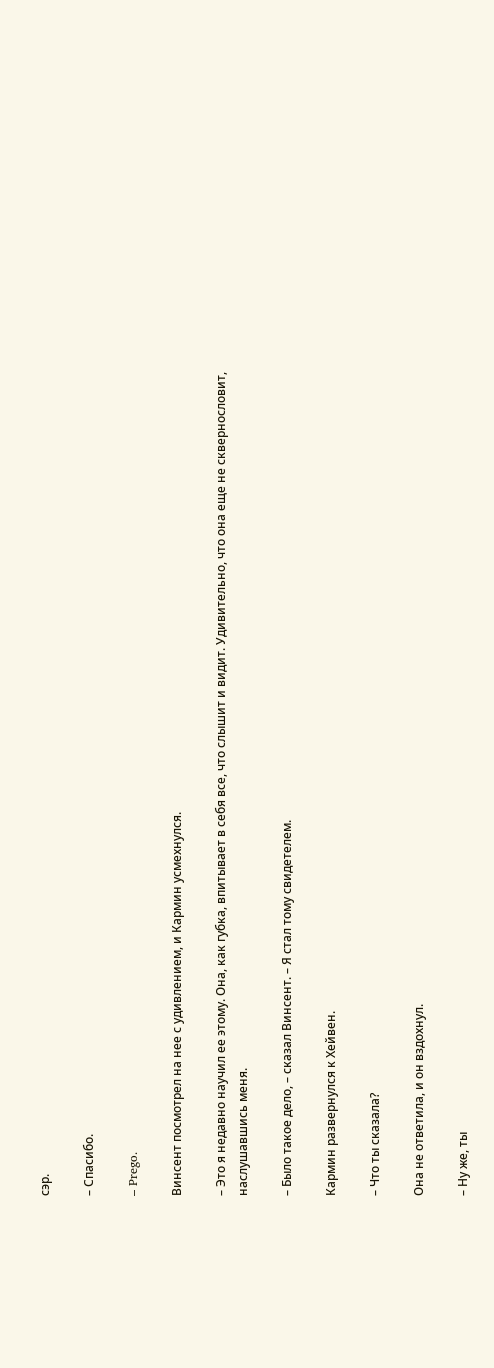сэр.

– Спасибо.

– Prego.

Винсент посмотрел на нее с удивлением, и Кармин усмехнулся.

– Это я недавно научил ее этому. Она, как губка, впитывает в себя все, что слышит и видит. Удивительно, что она еще не сквернословит, наслушавшись меня.

– Было такое дело, – сказал Винсент. – Я стал тому свидетелем.

Кармин развернулся к Хейвен.

– Что ты сказала?

Она не ответила, и он вздохнул.

– Ну же, ты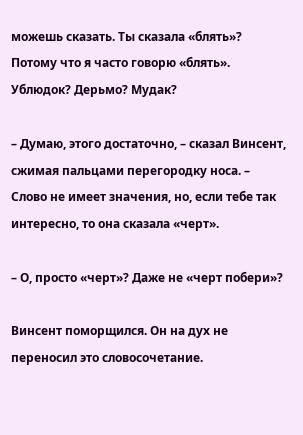можешь сказать. Ты сказала «блять»? Потому что я часто говорю «блять». Ублюдок? Дерьмо? Мудак?

– Думаю, этого достаточно, – сказал Винсент, сжимая пальцами перегородку носа. – Слово не имеет значения, но, если тебе так интересно, то она сказала «черт».

– О, просто «черт»? Даже не «черт побери»?

Винсент поморщился. Он на дух не переносил это словосочетание.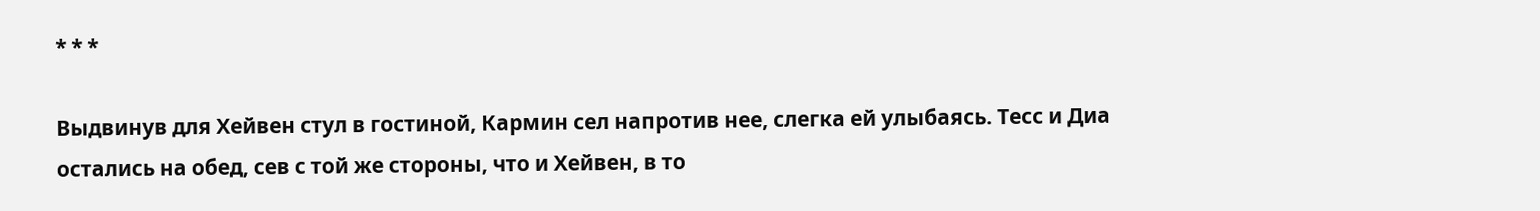* * *

Выдвинув для Хейвен стул в гостиной, Кармин сел напротив нее, слегка ей улыбаясь. Тесс и Диа остались на обед, сев с той же стороны, что и Хейвен, в то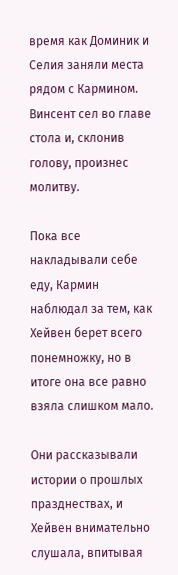время как Доминик и Селия заняли места рядом с Кармином. Винсент сел во главе стола и, склонив голову, произнес молитву.

Пока все накладывали себе еду, Кармин наблюдал за тем, как Хейвен берет всего понемножку, но в итоге она все равно взяла слишком мало.

Они рассказывали истории о прошлых празднествах, и Хейвен внимательно слушала, впитывая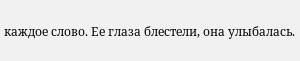каждое слово. Ее глаза блестели, она улыбалась.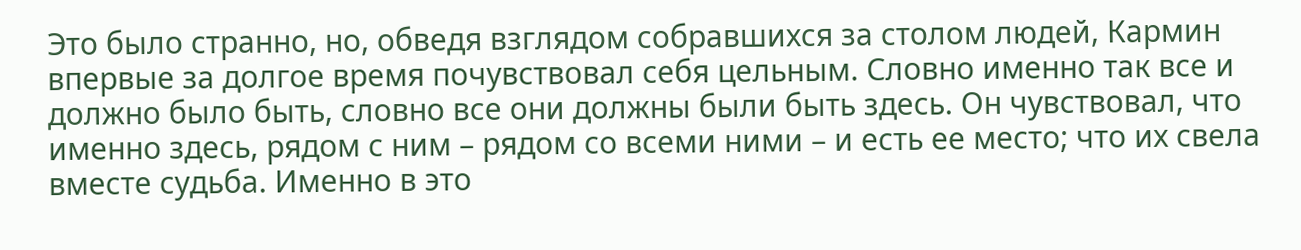Это было странно, но, обведя взглядом собравшихся за столом людей, Кармин впервые за долгое время почувствовал себя цельным. Словно именно так все и должно было быть, словно все они должны были быть здесь. Он чувствовал, что именно здесь, рядом с ним – рядом со всеми ними – и есть ее место; что их свела вместе судьба. Именно в это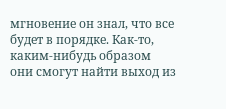мгновение он знал, что все будет в порядке. Как-то, каким-нибудь образом они смогут найти выход из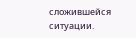сложившейся ситуации.